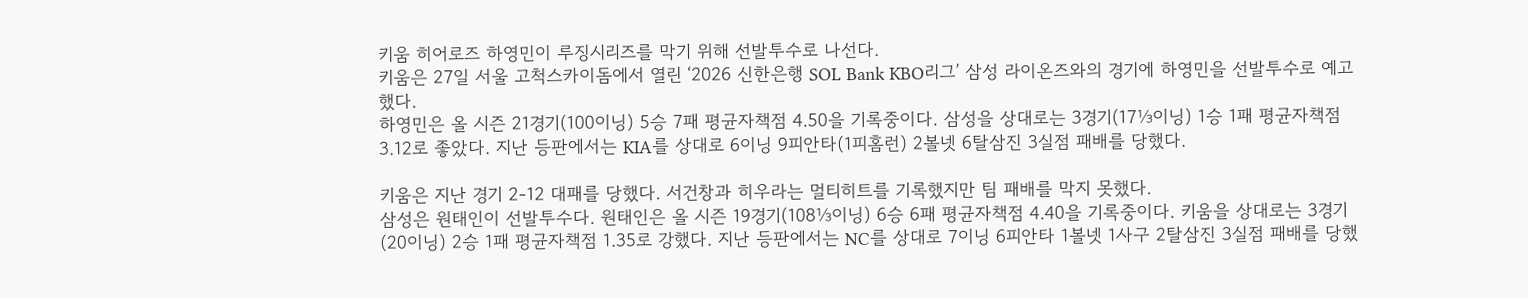키움 히어로즈 하영민이 루징시리즈를 막기 위해 선발투수로 나선다.
키움은 27일 서울 고척스카이돔에서 열린 ‘2026 신한은행 SOL Bank KBO리그’ 삼성 라이온즈와의 경기에 하영민을 선발투수로 예고했다.
하영민은 올 시즌 21경기(100이닝) 5승 7패 평균자책점 4.50을 기록중이다. 삼성을 상대로는 3경기(17⅓이닝) 1승 1패 평균자책점 3.12로 좋았다. 지난 등판에서는 KIA를 상대로 6이닝 9피안타(1피홈런) 2볼넷 6탈삼진 3실점 패배를 당했다.

키움은 지난 경기 2-12 대패를 당했다. 서건창과 히우라는 멀티히트를 기록했지만 팀 패배를 막지 못했다.
삼성은 원태인이 선발투수다. 원태인은 올 시즌 19경기(108⅓이닝) 6승 6패 평균자책점 4.40을 기록중이다. 키움을 상대로는 3경기(20이닝) 2승 1패 평균자책점 1.35로 강했다. 지난 등판에서는 NC를 상대로 7이닝 6피안타 1볼넷 1사구 2탈삼진 3실점 패배를 당했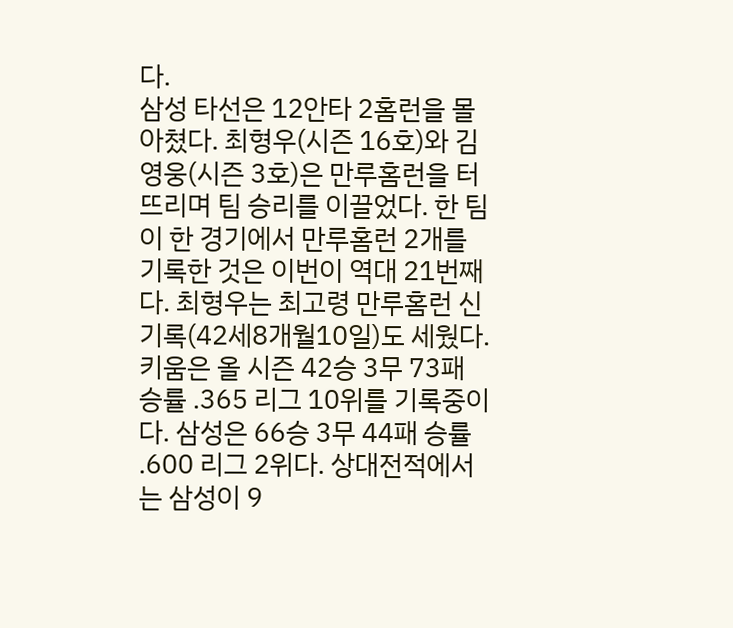다.
삼성 타선은 12안타 2홈런을 몰아쳤다. 최형우(시즌 16호)와 김영웅(시즌 3호)은 만루홈런을 터뜨리며 팀 승리를 이끌었다. 한 팀이 한 경기에서 만루홈런 2개를 기록한 것은 이번이 역대 21번째다. 최형우는 최고령 만루홈런 신기록(42세8개월10일)도 세웠다.
키움은 올 시즌 42승 3무 73패 승률 .365 리그 10위를 기록중이다. 삼성은 66승 3무 44패 승률 .600 리그 2위다. 상대전적에서는 삼성이 9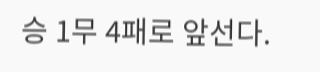승 1무 4패로 앞선다.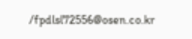/fpdlsl72556@osen.co.kr